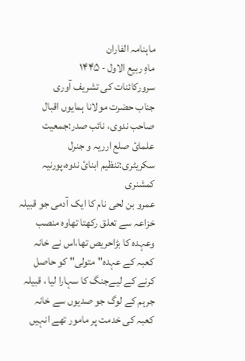ماہنامہ الفاران
ماہِ ربیع الاول - ۱۴۴۵
سرورکائنات کی تشریف آوری
جناب حضرت مولانا ہمایوں اقبال صاحب ندوی، نائب صدر:جمعیت علمائ صلع ارریہ و جنرل سکریٹری:تنظیم ابنائ ندوہ،پورنیہ کمشنری
عمرو بن لحی نام کا ایک آدمی جو قبیلہ خزاعہ سے تعلق رکھتا تھاوہ منصب وعہدہ کا بڑاحریص تھا،اس نے خانہ کعبہ کے عہدہ" متولی" کو حاصل کرنے کے لیےجنگ کا سہارا لیا ، قبیلہ جرہم کے لوگ جو صدیوں سے خانہ کعبہ کی خدمت پر مامور تھے انہیں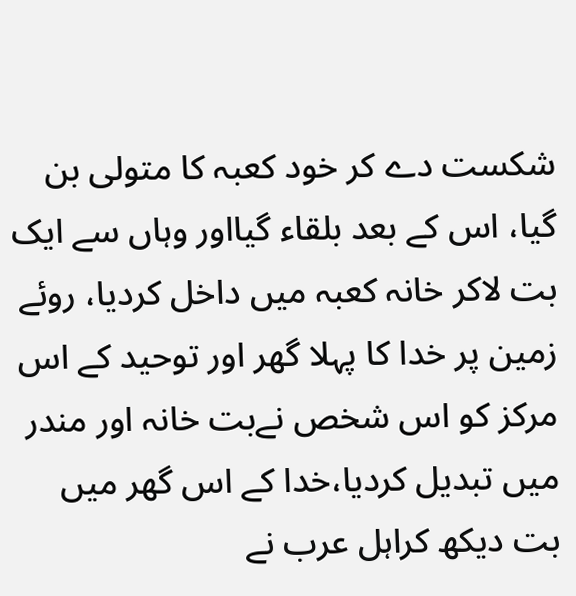شکست دے کر خود کعبہ کا متولی بن گیا، اس کے بعد بلقاء گیااور وہاں سے ایک بت لاکر خانہ کعبہ میں داخل کردیا، روئے زمین پر خدا کا پہلا گھر اور توحید کے اس مرکز کو اس شخص نےبت خانہ اور مندر میں تبدیل کردیا،خدا کے اس گھر میں بت دیکھ کراہل عرب نے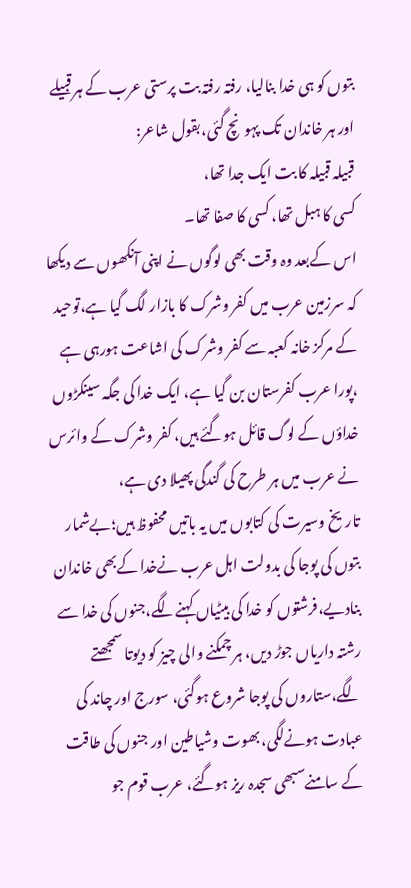بتوں کو ہی خدا بنالیا، رفتہ رفتہ بت پرستی عرب کے ہر قبیلے اور ہر خاندان تک پہونچ گئی،بقول شاعر:
قبیلہ قبیلہ کا بت ایک جدا تھا،
کسی کا ہبل تھا، کسی کا صفا تھا۔
اس کےبعد وہ وقت بھی لوگوں نے اپنی آنکھوں سے دیکھا کہ سرزمین عرب میں کفر وشرک کا بازار لگ گیا ہے،توحید کے مرکز خانہ کعبہ سے کفر وشرک کی اشاعت ہورہی ہے ،پورا عرب کفرستان بن گیا ہے، ایک خدا کی جگہ سینکڑوں خداؤں کے لوگ قائل ہوگئے ہیں، کفر وشرک کے وائرس نے عرب میں ہر طرح کی گندگی پھیلا دی ہے،
تاریخ وسیرت کی کتابوں میں یہ باتیں محفوظ ہیں؛بےشمار بتوں کی پوجا کی بدولت اہل عرب نےخدا کےبھی خاندان بنادیے،فرشتوں کو خدا کی بیٹیاں کہنےلگے،جنوں کی خدا سے رشتہ داریاں جوڑ دیں، ہر چمکنے والی چیز کو دیوتا سمجھتے لگے،ستاروں کی پوجا شروع ہوگئی، سورج اور چاند کی عبادت ہونےلگی، بھوت وشیاطین اور جنوں کی طاقت کے سامنےسبھی سجدہ ریز ہوگئے، عرب قوم جو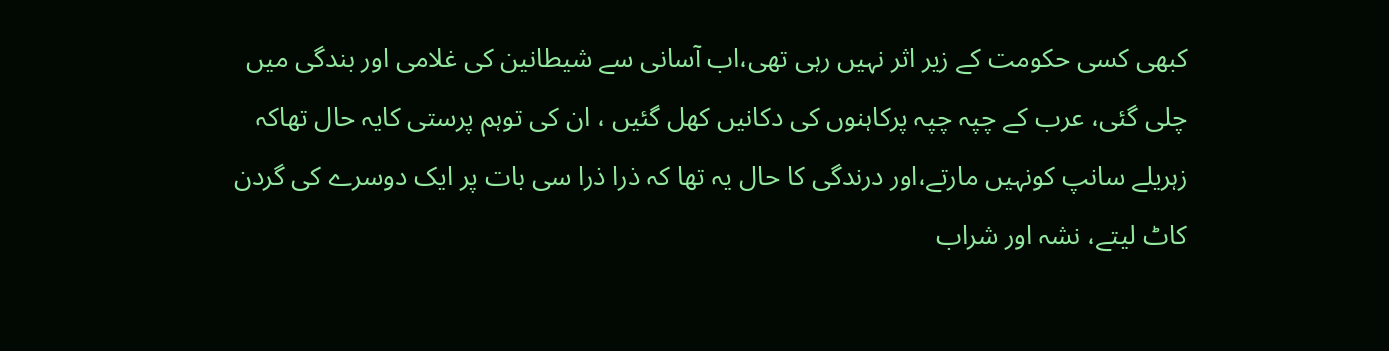کبھی کسی حکومت کے زیر اثر نہیں رہی تھی،اب آسانی سے شیطانین کی غلامی اور بندگی میں چلی گئی، عرب کے چپہ چپہ پرکاہنوں کی دکانیں کھل گئیں ، ان کی توہم پرستی کایہ حال تھاکہ زہریلے سانپ کونہیں مارتے،اور درندگی کا حال یہ تھا کہ ذرا ذرا سی بات پر ایک دوسرے کی گردن کاٹ لیتے، نشہ اور شراب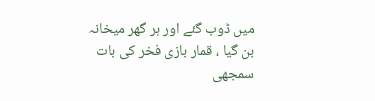میں ڈوب گئے اور ہر گھر میخانہ بن گیا ، قمار بازی فخر کی بات سمجھی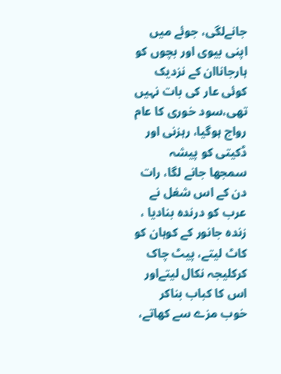جانےلگی، جوئے میں اپنی بیوی اور بچوں کو ہارجاناان کے نزدیک کوئی عار کی بات نہیں تھی،سود خوری کا عام رواج ہوگیا، رہزنی اور ڈکیتی کو پیشہ سمجھا جانے لگا، رات دن کے اس شغل نے عرب کو درندہ بنادیا ، زندہ جانور کے کوہان کو کاٹ لیتے، پیٹ چاک کرکلیجہ نکال لیتےاور اس کا کباب بناکر خوب مزے سے کھاتے،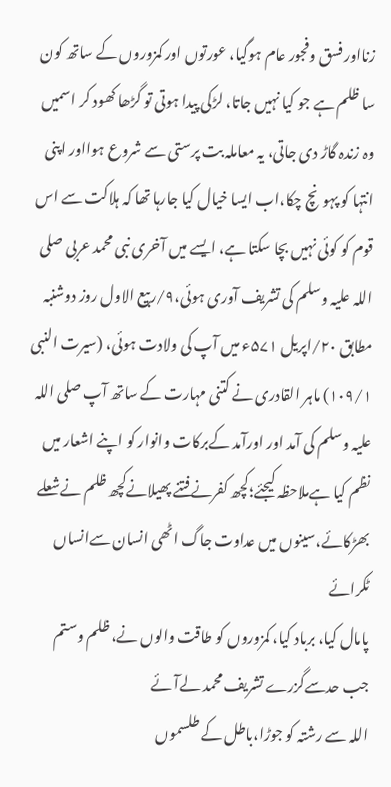زنااور فسق وفجور عام ہوگیا، عورتوں اور کمزوروں کے ساتھ کون سا ظلم ہے جو کیا نہیں جاتا، لڑکی پیدا ہوتی تو گڑھا کھود کر اسمیں وہ زندہ گاڑ دی جاتی، یہ معاملہ بت پرستی سے شروع ہوااور اپنی انتہا کو پہونچ چکا،اب ایسا خیال کیا جارہا تھا کہ ہلاکت سے اس قوم کو کوئی نہیں بچا سکتا ہے، ایسے میں آخری نبی محمد عربی صلی اللہ علیہ وسلم کی تشریف آوری ہوئی،۹/ربیع الاول روز دوشنبہ مطابق ۲۰/اپریل ۵۷۱ء میں آپ کی ولادت ہوئی، (سیرت النبی ۱۰۹/۱) ماہر القادری نے کتنی مہارت کے ساتھ آپ صلی اللہ علیہ وسلم کی آمد اور اورآمد کےبرکات وانوار کو اپنے اشعار میں نظم کیا ہےملاحظہ کیجئے؛کچھ کفرنےفتنے پھیلانےکچھ ظلم نےشعلے بھڑکائے،سینوں میں عداوت جاگ اٹھی انسان سےانساں ٹکرائے
پامال کیا، برباد کیا، کمزوروں کو طاقت والوں نے، ظلم وستم جب حدسےگزرے تشریف محمد لےآئے
اللہ سے رشتہ کو جوڑا،باطل کے طلسموں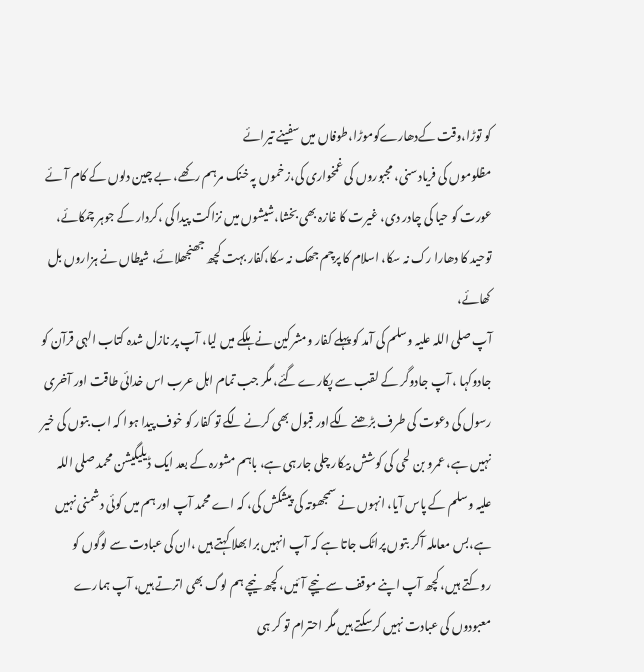کو توڑا،وقت کےدھارےکوموڑا،طوفاں میں سفینے تیرائے
مظلوموں کی فریادسنی، مجبوروں کی غمخواری کی،زخموں پہ خنک مرہم رکھے، بے چین دلوں کے کام آئے
عورت کو حیا کی چادر دی، غیرت کا غازہ بھی بخشا،شیشوں میں نزاکت پیدا کی ،کردار کے جوہر چمکائے،
توحید کا دھارا رک نہ سکا، اسلام کا پرچم جھک نہ سکا،کفار بہت کچھ جھنجھلائے، شیطاں نے ہزاروں بل کھائے،
آپ صلی اللہ علیہ وسلم کی آمد کو پہلے کفار ومشرکین نے ہلکے میں لیا، آپ پر نازل شدہ کتاب الہی قرآن کو جادوکہا ، آپ جادوگر کے لقب سے پکارے گئے، مگر جب تمام اہل عرب اس خدائی طاقت اور آخری رسول کی دعوت کی طرف بڑھنے لگےاور قبول بھی کرنے لگے تو کفار کو خوف پیدا ہوا کہ اب بتوں کی خیر نہیں ہے، عمرو بن لحی کی کوشش بیکار چلی جارہی ہے، باہم مشورہ کے بعد ایک ڈیلیگیشن محمد صلی اللہ علیہ وسلم کے پاس آیا، انہوں نے سمجھوتہ کی پیشکش کی، کہ اے محمد آپ اور ہم میں کوئی دشمنی نہیں ہے،بس معاملہ آکر بتوں پراٹک جاتا ہے کہ آپ انہیں برا بھلا کہتے ہیں ،ان کی عبادت سے لوگوں کو روکتے ہیں، کچھ آپ اپنے موقف سے نیچے آئیں، کچھ نیچے ہم لوگ بھی اترتے ہیں، آپ ہمارے معبودوں کی عبادت نہیں کرسکتے ہیں مگر احترام تو کر ہی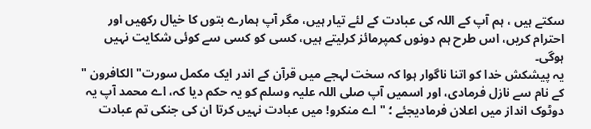سکتے ہیں ، ہم آپ کے اللہ کی عبادت کے لئے تیار ہیں، مگر آپ ہمارے بتوں کا خیال رکھیں اور احترام کریں، اس طرح ہم دونوں کمپرمائز کرلیتے ہیں، کسی کو کسی سے کوئی شکایت نہیں ہوگی۔
یہ پیشکش خدا کو اتنا ناگوار ہوا کہ سخت لہجے میں قرآن کے اندر ایک مکمل سورت" الکافرون " کے نام سے نازل فرمادی، اور اسمیں آپ صلی اللہ علیہ وسلم کو یہ حکم دیا کہ، اے محمد آپ یہ دوٹوک انداز میں اعلان فرمادیجئے ؛ "اے منکرو! میں عبادت نہیں کرتا ان کی جنکی تم عبادت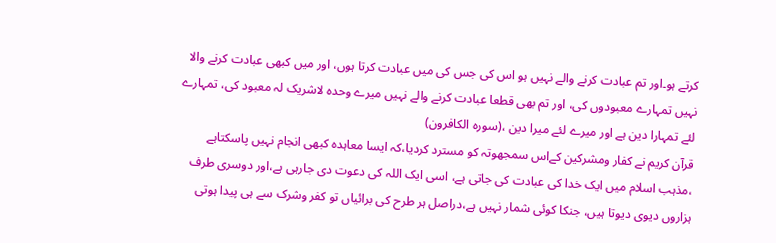کرتے ہو۔اور تم عبادت کرنے والے نہیں ہو اس کی جس کی میں عبادت کرتا ہوں، اور میں کبھی عبادت کرنے والا نہیں تمہارے معبودوں کی، اور تم بھی قطعا عبادت کرنے والے نہیں میرے وحدہ لاشریک لہ معبود کی، تمہارے لئے تمہارا دین ہے اور میرے لئے میرا دین ،(سورہ الکافرون)
قرآن کریم نے کفار ومشرکین کےاس سمجھوتہ کو مسترد کردیا،کہ ایسا معاہدہ کبھی انجام نہیں پاسکتاہے ،مذہب اسلام میں ایک خدا کی عبادت کی جاتی ہے، اسی ایک اللہ کی دعوت دی جارہی ہے،اور دوسری طرف ہزاروں دیوی دیوتا ہیں، جنکا کوئی شمار نہیں ہے،دراصل ہر طرح کی برائیاں تو کفر وشرک سے ہی پیدا ہوتی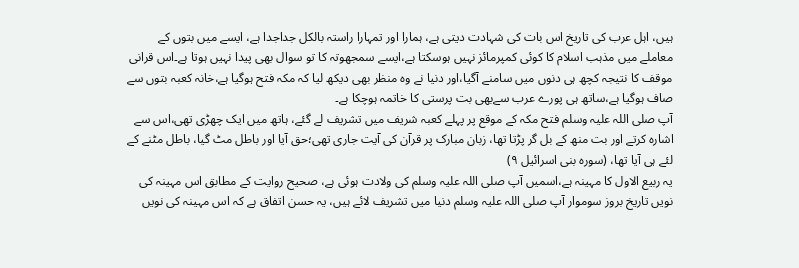ہیں، اہل عرب کی تاریخ اس بات کی شہادت دیتی ہے، ہمارا اور تمہارا راستہ بالکل جداجدا ہے، ایسے میں بتوں کے معاملے میں مذہب اسلام کا کوئی کمپرمائز نہیں ہوسکتا ہے،ایسے سمجھوتہ کا تو سوال بھی پیدا نہیں ہوتا ہے۔اس قرانی موقف کا نتیجہ کچھ ہی دنوں میں سامنے آگیا،اور دنیا نے وہ منظر بھی دیکھ لیا کہ مکہ فتح ہوگیا ہے،خانہ کعبہ بتوں سے صاف ہوگیا ہے،ساتھ ہی پورے عرب سےبھی بت پرستی کا خاتمہ ہوچکا ہے۔
آپ صلی اللہ علیہ وسلم فتح مکہ کے موقع پر پہلے کعبہ شریف میں تشریف لے گئے، ہاتھ میں ایک چھڑی تھی،اس سے اشارہ کرتے اور بت منھ کے بل گر پڑتا تھا، زبان مبارک پر قرآن کی آیت جاری تھی؛حق آیا اور باطل مٹ گیا، باطل مٹنے کے لئے ہی آیا تھا، (سورہ بنی اسرائیل ۹)
یہ ربیع الاول کا مہینہ ہے،اسمیں آپ صلی اللہ علیہ وسلم کی ولادت ہوئی ہے، صحیح روایت کے مطابق اس مہینہ کی نویں تاریخ بروز سوموار آپ صلی اللہ علیہ وسلم دنیا میں تشریف لائے ہیں، یہ حسن اتفاق ہے کہ اس مہینہ کی نویں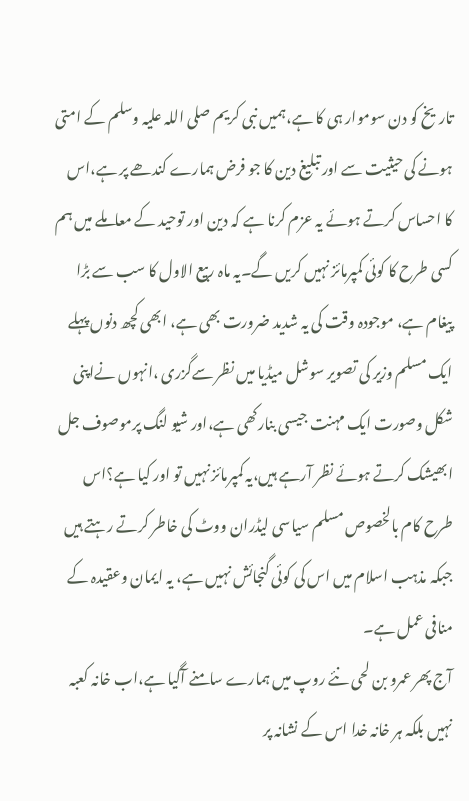تاریخ کو دن سوموار ہی کا ہے،ہمیں نبی کریم صلی اللہ علیہ وسلم کے امتی ہونے کی حیثیت سے اور تبلیغ دین کا جو فرض ہمارے کندھے پر ہے،اس کا احساس کرتے ہوئے یہ عزم کرنا ہے کہ دین اور توحید کے معاملے میں ہم کسی طرح کا کوئی کمپرمائز نہیں کریں گے۔یہ ماہ ربیع الاول کا سب سے بڑا پیغام ہے، موجودہ وقت کی یہ شدید ضرورت بھی ہے، ابھی کچھ دنوں پہلے ایک مسلم وزیر کی تصویر سوشل میڈیا میں نظر سےگزری ،انہوں نےاپنی شکل وصورت ایک مہنت جیسی بنارکھی ہے،اور شیو لنگ پرموصوف جل ابھیشک کرتے ہوئے نظر آرہے ہیں،یہ کمپرمائز نہیں تو اور کیا ہے؟اس طرح کام بالخصوص مسلم سیاسی لیڈران ووٹ کی خاطر کرتے رہتے ہیں جبکہ مذہب اسلام میں اس کی کوئی گنجائش نہیں ہے، یہ ایمان وعقیدہ کے منافی عمل ہے۔
آج پھر عمرو بن لحی نئے روپ میں ہمارے سامنے آگیا ہے،اب خانہ کعبہ نہیں بلکہ ہر خانہ خدا اس کے نشانہ پر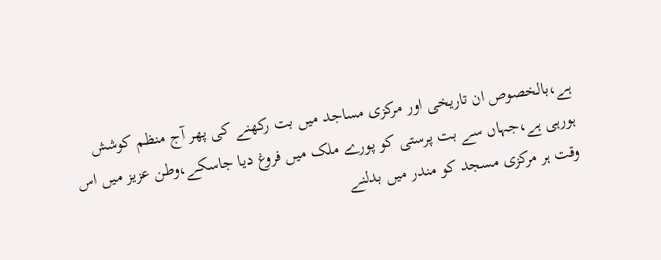ہے،بالخصوص ان تاریخی اور مرکزی مساجد میں بت رکھنے کی پھر آج منظم کوشش ہورہی ہے،جہاں سے بت پرستی کو پورے ملک میں فروغ دیا جاسکے،وطن عزیز میں اس وقت ہر مرکزی مسجد کو مندر میں بدلنے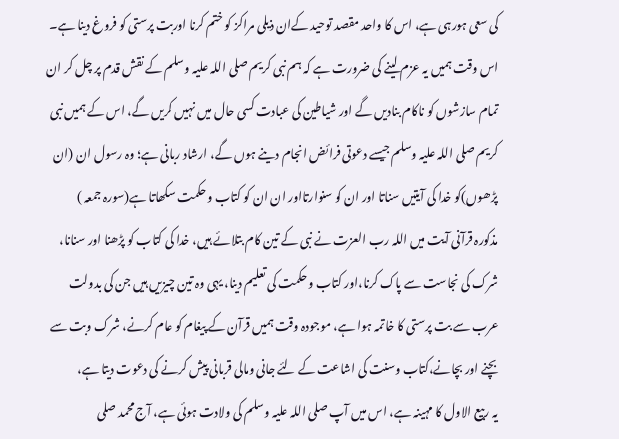کی سعی ہورہی ہے، اس کا واحد مقصد توحید کےان ذیلی مراکز کو ختم کرنا اوربت پرستی کو فروغ دینا ہے۔
اس وقت ہمیں یہ عزم لینے کی ضرورت ہے کہ ہم نبی کریم صلی اللہ علیہ وسلم کے نقش قدم پر چل کر ان تمام سازشوں کو ناکام بنادیں گے اور شیاطین کی عبادت کسی حال میں نہیں کریں گے، اس کے ہمیں نبی کریم صلی اللہ علیہ وسلم جیسے دعوتی فرائض انجام دینے ہوں گے، ارشاد ربانی ہے؛ وہ رسول ان (ان پڑھوں)کو خدا کی آیتیں سناتا اور ان کو سنوارتااور ان ان کو کتاب وحکمت سکھاتا ہے(سورہ جمعہ )
مذکورہ قرآنی آیت میں اللہ رب العزت نے نبی کے تین کام بتلائے ہیں، خدا کی کتاب کو پڑھنا اور سنانا، شرک کی نجاست سے پاک کرنا،اور کتاب وحکمت کی تعلیم دینا، یہی وہ تین چیزیں ہیں جن کی بدولت عرب سے بت پرستی کا خاتمہ ہوا ہے، موجودہ وقت ہمیں قرآن کے پیغام کو عام کرنے، شرک وبت سے بچنے اور بچانے،کتاب وسنت کی اشاعت کے لئے جانی ومالی قربانی پیش کرنے کی دعوت دیتا ہے،
یہ ربیع الاول کا مہینہ ہے، اس میں آپ صلی اللہ علیہ وسلم کی ولادت ہوئی ہے، آج محمد صلی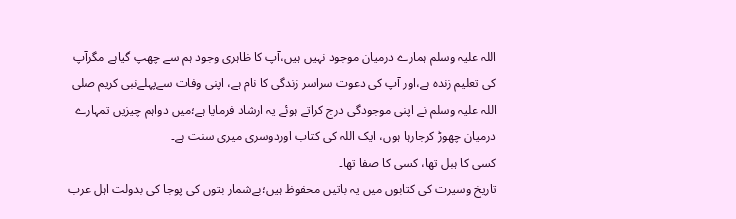اللہ علیہ وسلم ہمارے درمیان موجود نہیں ہیں،آپ کا ظاہری وجود ہم سے چھپ گیاہے مگرآپ کی تعلیم زندہ ہے،اور آپ کی دعوت سراسر زندگی کا نام ہے، اپنی وفات سےپہلےنبی کریم صلی اللہ علیہ وسلم نے اپنی موجودگی درج کراتے ہوئے یہ ارشاد فرمایا ہے؛میں دواہم چیزیں تمہارے درمیان چھوڑ کرجارہا ہوں، ایک اللہ کی کتاب اوردوسری میری سنت ہے۔
کسی کا ہبل تھا، کسی کا صفا تھا۔
تاریخ وسیرت کی کتابوں میں یہ باتیں محفوظ ہیں؛بےشمار بتوں کی پوجا کی بدولت اہل عرب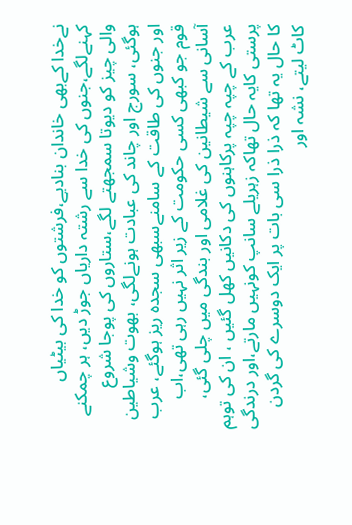نےخدا کےبھی خاندان بنادیے،فرشتوں کو خدا کی بیٹیاں کہنےلگے،جنوں کی خدا سے رشتہ داریاں جوڑ دیں، ہر چمکنے والی چیز کو دیوتا سمجھتے لگے،ستاروں کی پوجا شروع ہوگئی، سورج اور چاند کی عبادت ہونےلگی، بھوت وشیاطین اور جنوں کی طاقت کے سامنےسبھی سجدہ ریز ہوگئے، عرب قوم جو کبھی کسی حکومت کے زیر اثر نہیں رہی تھی،اب آسانی سے شیطانین کی غلامی اور بندگی میں چلی گئی، عرب کے چپہ چپہ پرکاہنوں کی دکانیں کھل گئیں ، ان کی توہم پرستی کایہ حال تھاکہ زہریلے سانپ کونہیں مارتے،اور درندگی کا حال یہ تھا کہ ذرا ذرا سی بات پر ایک دوسرے کی گردن کاٹ لیتے، نشہ اور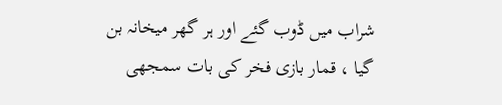شراب میں ڈوب گئے اور ہر گھر میخانہ بن گیا ، قمار بازی فخر کی بات سمجھی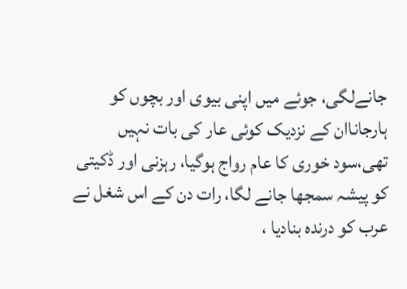جانےلگی، جوئے میں اپنی بیوی اور بچوں کو ہارجاناان کے نزدیک کوئی عار کی بات نہیں تھی،سود خوری کا عام رواج ہوگیا، رہزنی اور ڈکیتی کو پیشہ سمجھا جانے لگا، رات دن کے اس شغل نے عرب کو درندہ بنادیا ،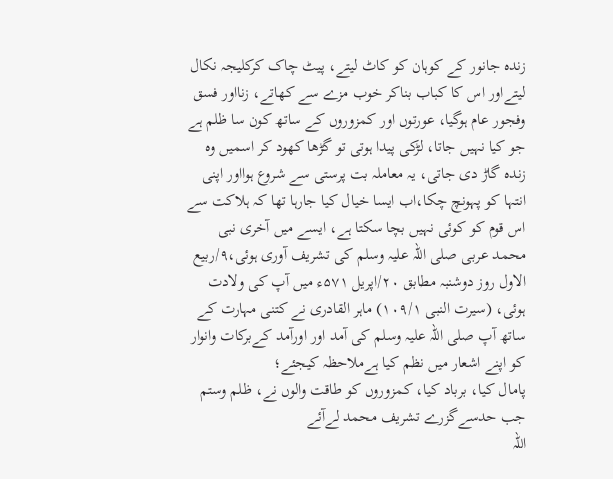زندہ جانور کے کوہان کو کاٹ لیتے، پیٹ چاک کرکلیجہ نکال لیتےاور اس کا کباب بناکر خوب مزے سے کھاتے، زنااور فسق وفجور عام ہوگیا، عورتوں اور کمزوروں کے ساتھ کون سا ظلم ہے جو کیا نہیں جاتا، لڑکی پیدا ہوتی تو گڑھا کھود کر اسمیں وہ زندہ گاڑ دی جاتی، یہ معاملہ بت پرستی سے شروع ہوااور اپنی انتہا کو پہونچ چکا،اب ایسا خیال کیا جارہا تھا کہ ہلاکت سے اس قوم کو کوئی نہیں بچا سکتا ہے، ایسے میں آخری نبی محمد عربی صلی اللہ علیہ وسلم کی تشریف آوری ہوئی،۹/ربیع الاول روز دوشنبہ مطابق ۲۰/اپریل ۵۷۱ء میں آپ کی ولادت ہوئی، (سیرت النبی ۱۰۹/۱) ماہر القادری نے کتنی مہارت کے ساتھ آپ صلی اللہ علیہ وسلم کی آمد اور اورآمد کےبرکات وانوار کو اپنے اشعار میں نظم کیا ہےملاحظہ کیجئے؛
پامال کیا، برباد کیا، کمزوروں کو طاقت والوں نے، ظلم وستم جب حدسےگزرے تشریف محمد لےآئے
اللہ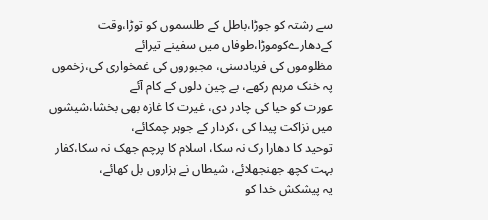سے رشتہ کو جوڑا،باطل کے طلسموں کو توڑا،وقت کےدھارےکوموڑا،طوفاں میں سفینے تیرائے
مظلوموں کی فریادسنی، مجبوروں کی غمخواری کی،زخموں پہ خنک مرہم رکھے، بے چین دلوں کے کام آئے
عورت کو حیا کی چادر دی، غیرت کا غازہ بھی بخشا،شیشوں میں نزاکت پیدا کی ،کردار کے جوہر چمکائے،
توحید کا دھارا رک نہ سکا، اسلام کا پرچم جھک نہ سکا،کفار بہت کچھ جھنجھلائے، شیطاں نے ہزاروں بل کھائے،
یہ پیشکش خدا کو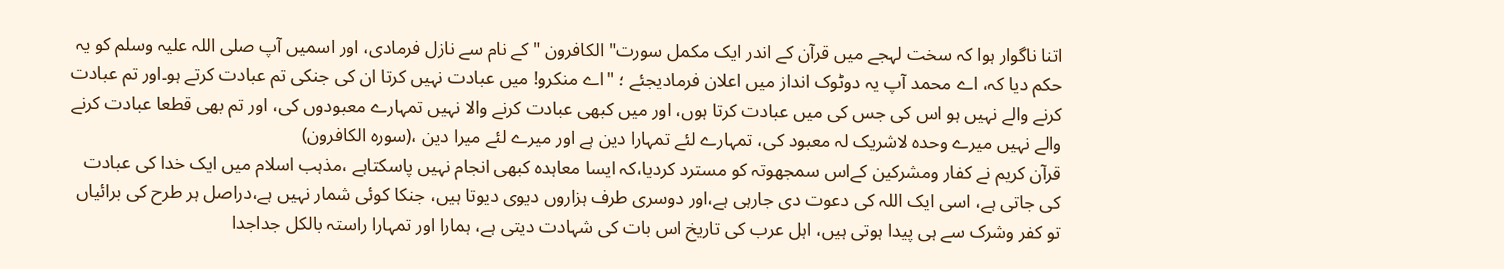اتنا ناگوار ہوا کہ سخت لہجے میں قرآن کے اندر ایک مکمل سورت" الکافرون " کے نام سے نازل فرمادی، اور اسمیں آپ صلی اللہ علیہ وسلم کو یہ حکم دیا کہ، اے محمد آپ یہ دوٹوک انداز میں اعلان فرمادیجئے ؛ "اے منکرو! میں عبادت نہیں کرتا ان کی جنکی تم عبادت کرتے ہو۔اور تم عبادت کرنے والے نہیں ہو اس کی جس کی میں عبادت کرتا ہوں، اور میں کبھی عبادت کرنے والا نہیں تمہارے معبودوں کی، اور تم بھی قطعا عبادت کرنے والے نہیں میرے وحدہ لاشریک لہ معبود کی، تمہارے لئے تمہارا دین ہے اور میرے لئے میرا دین ،(سورہ الکافرون)
قرآن کریم نے کفار ومشرکین کےاس سمجھوتہ کو مسترد کردیا،کہ ایسا معاہدہ کبھی انجام نہیں پاسکتاہے ،مذہب اسلام میں ایک خدا کی عبادت کی جاتی ہے، اسی ایک اللہ کی دعوت دی جارہی ہے،اور دوسری طرف ہزاروں دیوی دیوتا ہیں، جنکا کوئی شمار نہیں ہے،دراصل ہر طرح کی برائیاں تو کفر وشرک سے ہی پیدا ہوتی ہیں، اہل عرب کی تاریخ اس بات کی شہادت دیتی ہے، ہمارا اور تمہارا راستہ بالکل جداجدا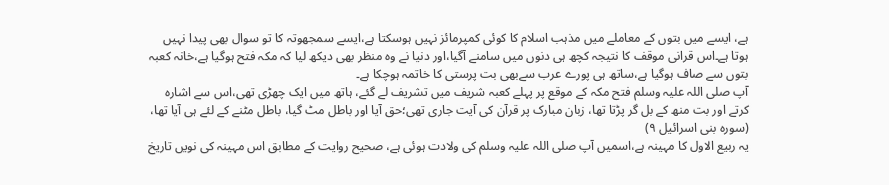ہے، ایسے میں بتوں کے معاملے میں مذہب اسلام کا کوئی کمپرمائز نہیں ہوسکتا ہے،ایسے سمجھوتہ کا تو سوال بھی پیدا نہیں ہوتا ہے۔اس قرانی موقف کا نتیجہ کچھ ہی دنوں میں سامنے آگیا،اور دنیا نے وہ منظر بھی دیکھ لیا کہ مکہ فتح ہوگیا ہے،خانہ کعبہ بتوں سے صاف ہوگیا ہے،ساتھ ہی پورے عرب سےبھی بت پرستی کا خاتمہ ہوچکا ہے۔
آپ صلی اللہ علیہ وسلم فتح مکہ کے موقع پر پہلے کعبہ شریف میں تشریف لے گئے، ہاتھ میں ایک چھڑی تھی،اس سے اشارہ کرتے اور بت منھ کے بل گر پڑتا تھا، زبان مبارک پر قرآن کی آیت جاری تھی؛حق آیا اور باطل مٹ گیا، باطل مٹنے کے لئے ہی آیا تھا، (سورہ بنی اسرائیل ۹)
یہ ربیع الاول کا مہینہ ہے،اسمیں آپ صلی اللہ علیہ وسلم کی ولادت ہوئی ہے، صحیح روایت کے مطابق اس مہینہ کی نویں تاریخ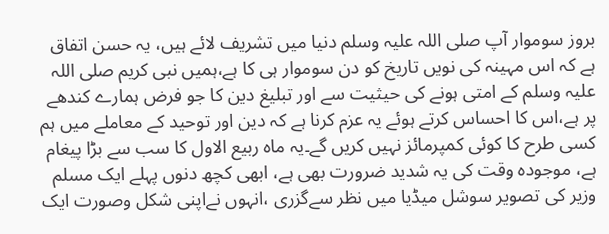بروز سوموار آپ صلی اللہ علیہ وسلم دنیا میں تشریف لائے ہیں، یہ حسن اتفاق ہے کہ اس مہینہ کی نویں تاریخ کو دن سوموار ہی کا ہے،ہمیں نبی کریم صلی اللہ علیہ وسلم کے امتی ہونے کی حیثیت سے اور تبلیغ دین کا جو فرض ہمارے کندھے پر ہے،اس کا احساس کرتے ہوئے یہ عزم کرنا ہے کہ دین اور توحید کے معاملے میں ہم کسی طرح کا کوئی کمپرمائز نہیں کریں گے۔یہ ماہ ربیع الاول کا سب سے بڑا پیغام ہے، موجودہ وقت کی یہ شدید ضرورت بھی ہے، ابھی کچھ دنوں پہلے ایک مسلم وزیر کی تصویر سوشل میڈیا میں نظر سےگزری ،انہوں نےاپنی شکل وصورت ایک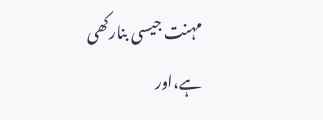مہنت جیسی بنارکھی ہے،اور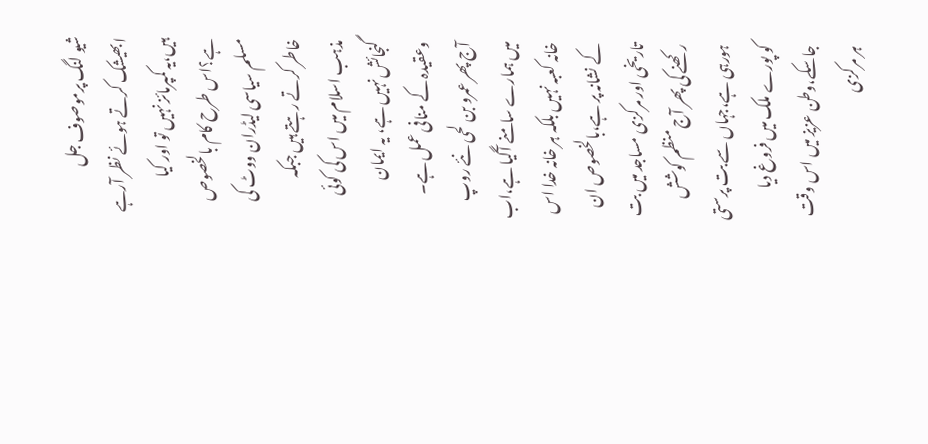شیو لنگ پرموصوف جل ابھیشک کرتے ہوئے نظر آرہے ہیں،یہ کمپرمائز نہیں تو اور کیا ہے؟اس طرح کام بالخصوص مسلم سیاسی لیڈران ووٹ کی خاطر کرتے رہتے ہیں جبکہ مذہب اسلام میں اس کی کوئی گنجائش نہیں ہے، یہ ایمان وعقیدہ کے منافی عمل ہے۔
آج پھر عمرو بن لحی نئے روپ میں ہمارے سامنے آگیا ہے،اب خانہ کعبہ نہیں بلکہ ہر خانہ خدا اس کے نشانہ پر ہے،بالخصوص ان تاریخی اور مرکزی مساجد میں بت رکھنے کی پھر آج منظم کوشش ہورہی ہے،جہاں سے بت پرستی کو پورے ملک میں فروغ دیا جاسکے،وطن عزیز میں اس وقت ہر مرکزی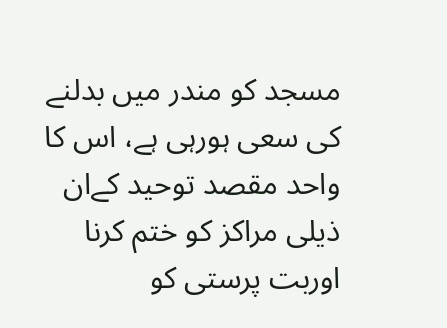مسجد کو مندر میں بدلنے کی سعی ہورہی ہے، اس کا واحد مقصد توحید کےان ذیلی مراکز کو ختم کرنا اوربت پرستی کو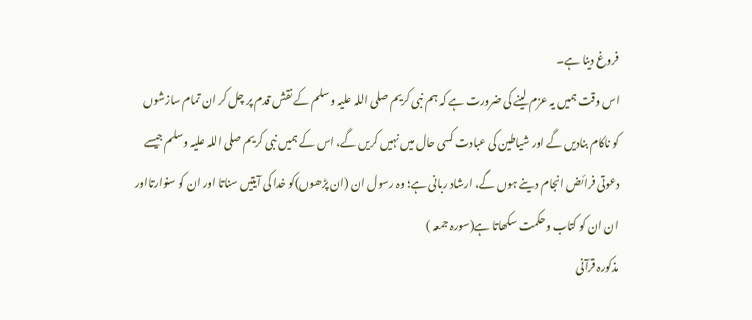فروغ دینا ہے۔
اس وقت ہمیں یہ عزم لینے کی ضرورت ہے کہ ہم نبی کریم صلی اللہ علیہ وسلم کے نقش قدم پر چل کر ان تمام سازشوں کو ناکام بنادیں گے اور شیاطین کی عبادت کسی حال میں نہیں کریں گے، اس کے ہمیں نبی کریم صلی اللہ علیہ وسلم جیسے دعوتی فرائض انجام دینے ہوں گے، ارشاد ربانی ہے؛ وہ رسول ان (ان پڑھوں)کو خدا کی آیتیں سناتا اور ان کو سنوارتااور ان ان کو کتاب وحکمت سکھاتا ہے(سورہ جمعہ )
مذکورہ قرآنی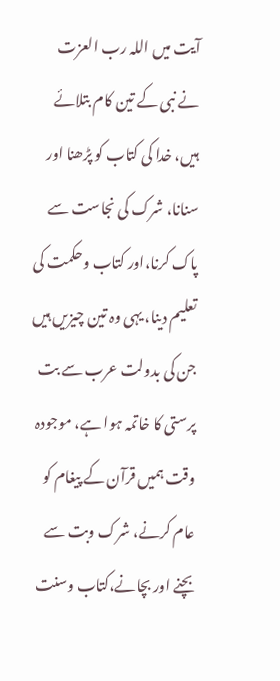آیت میں اللہ رب العزت نے نبی کے تین کام بتلائے ہیں، خدا کی کتاب کو پڑھنا اور سنانا، شرک کی نجاست سے پاک کرنا،اور کتاب وحکمت کی تعلیم دینا، یہی وہ تین چیزیں ہیں جن کی بدولت عرب سے بت پرستی کا خاتمہ ہوا ہے، موجودہ وقت ہمیں قرآن کے پیغام کو عام کرنے، شرک وبت سے بچنے اور بچانے،کتاب وسنت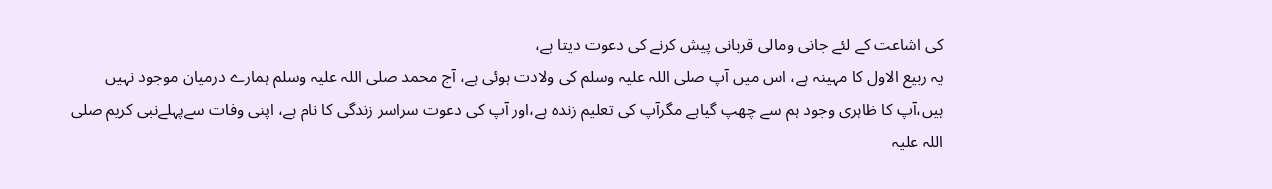کی اشاعت کے لئے جانی ومالی قربانی پیش کرنے کی دعوت دیتا ہے،
یہ ربیع الاول کا مہینہ ہے، اس میں آپ صلی اللہ علیہ وسلم کی ولادت ہوئی ہے، آج محمد صلی اللہ علیہ وسلم ہمارے درمیان موجود نہیں ہیں،آپ کا ظاہری وجود ہم سے چھپ گیاہے مگرآپ کی تعلیم زندہ ہے،اور آپ کی دعوت سراسر زندگی کا نام ہے، اپنی وفات سےپہلےنبی کریم صلی اللہ علیہ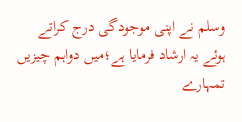وسلم نے اپنی موجودگی درج کراتے ہوئے یہ ارشاد فرمایا ہے؛میں دواہم چیزیں تمہارے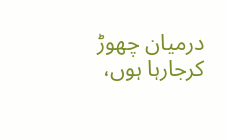درمیان چھوڑ کرجارہا ہوں،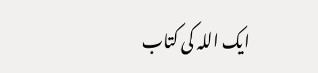ایک اللہ کی کتاب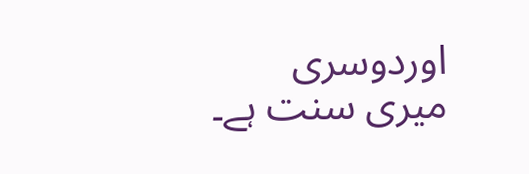اوردوسری میری سنت ہے۔